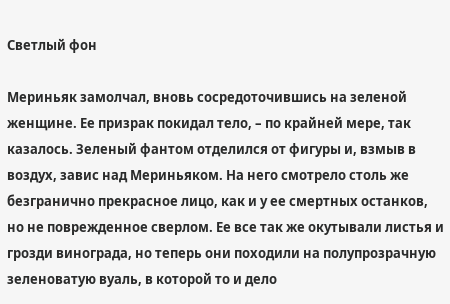Светлый фон

Мериньяк замолчал, вновь сосредоточившись на зеленой женщине. Ее призрак покидал тело, – по крайней мере, так казалось. Зеленый фантом отделился от фигуры и, взмыв в воздух, завис над Мериньяком. На него смотрело столь же безгранично прекрасное лицо, как и у ее смертных останков, но не поврежденное сверлом. Ее все так же окутывали листья и грозди винограда, но теперь они походили на полупрозрачную зеленоватую вуаль, в которой то и дело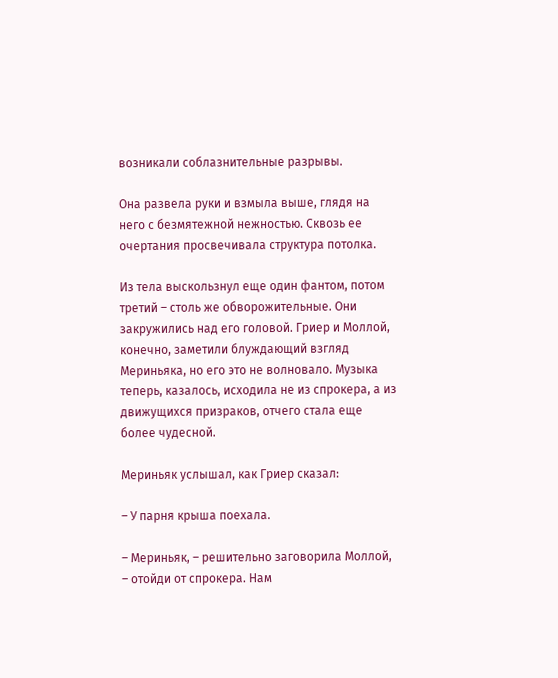возникали соблазнительные разрывы.

Она развела руки и взмыла выше, глядя на него с безмятежной нежностью. Сквозь ее очертания просвечивала структура потолка.

Из тела выскользнул еще один фантом, потом третий – столь же обворожительные. Они закружились над его головой. Гриер и Моллой, конечно, заметили блуждающий взгляд Мериньяка, но его это не волновало. Музыка теперь, казалось, исходила не из спрокера, а из движущихся призраков, отчего стала еще более чудесной.

Мериньяк услышал, как Гриер сказал:

– У парня крыша поехала.

– Мериньяк, – решительно заговорила Моллой, – отойди от спрокера. Нам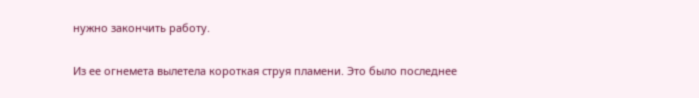нужно закончить работу.

Из ее огнемета вылетела короткая струя пламени. Это было последнее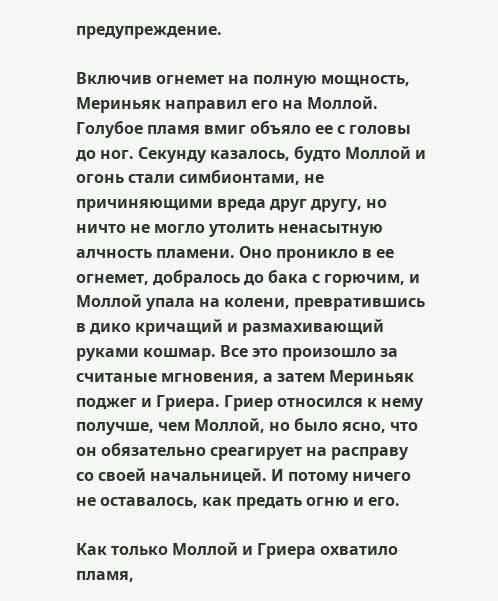предупреждение.

Включив огнемет на полную мощность, Мериньяк направил его на Моллой. Голубое пламя вмиг объяло ее с головы до ног. Секунду казалось, будто Моллой и огонь стали симбионтами, не причиняющими вреда друг другу, но ничто не могло утолить ненасытную алчность пламени. Оно проникло в ее огнемет, добралось до бака с горючим, и Моллой упала на колени, превратившись в дико кричащий и размахивающий руками кошмар. Все это произошло за считаные мгновения, а затем Мериньяк поджег и Гриера. Гриер относился к нему получше, чем Моллой, но было ясно, что он обязательно среагирует на расправу со своей начальницей. И потому ничего не оставалось, как предать огню и его.

Как только Моллой и Гриера охватило пламя,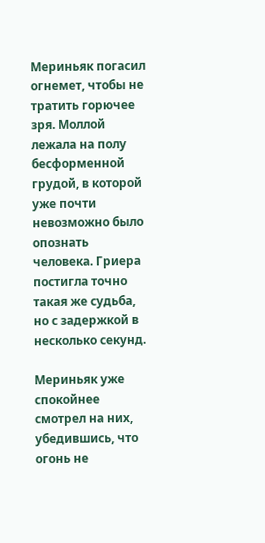Мериньяк погасил огнемет, чтобы не тратить горючее зря. Моллой лежала на полу бесформенной грудой, в которой уже почти невозможно было опознать человека. Гриера постигла точно такая же судьба, но с задержкой в несколько секунд.

Мериньяк уже спокойнее смотрел на них, убедившись, что огонь не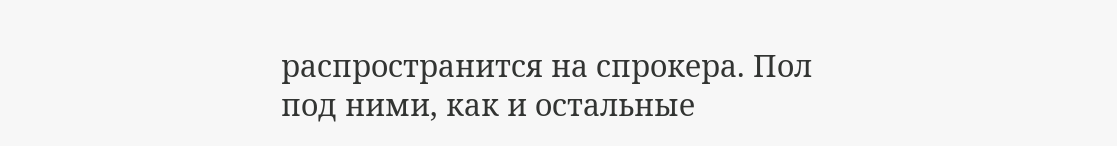распространится на спрокера. Пол под ними, как и остальные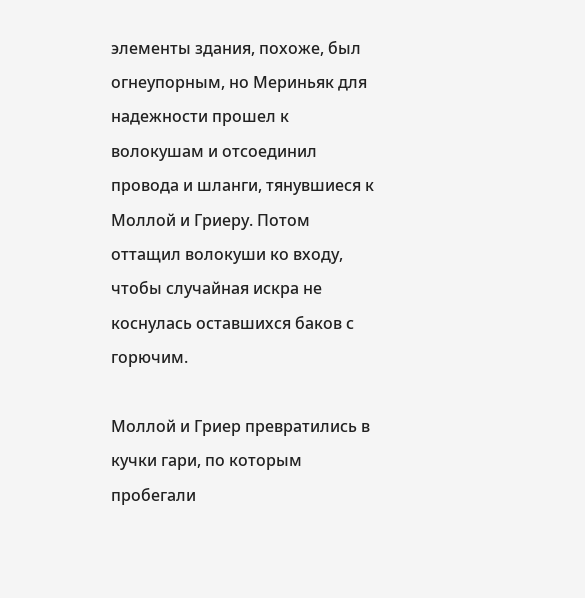элементы здания, похоже, был огнеупорным, но Мериньяк для надежности прошел к волокушам и отсоединил провода и шланги, тянувшиеся к Моллой и Гриеру. Потом оттащил волокуши ко входу, чтобы случайная искра не коснулась оставшихся баков с горючим.

Моллой и Гриер превратились в кучки гари, по которым пробегали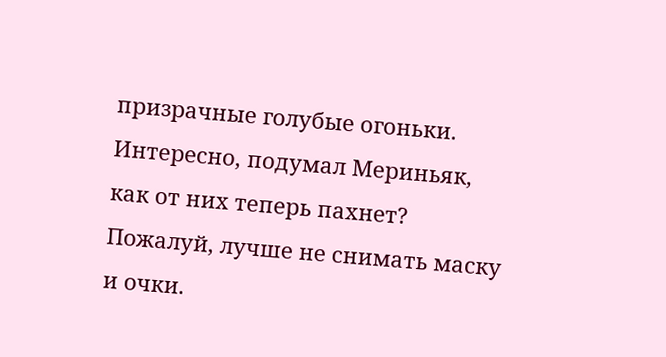призрачные голубые огоньки. Интересно, подумал Мериньяк, как от них теперь пахнет? Пожалуй, лучше не снимать маску и очки.